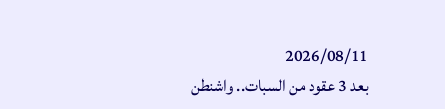2026/08/11
بعد 3 عقود من السبات.. واشنطن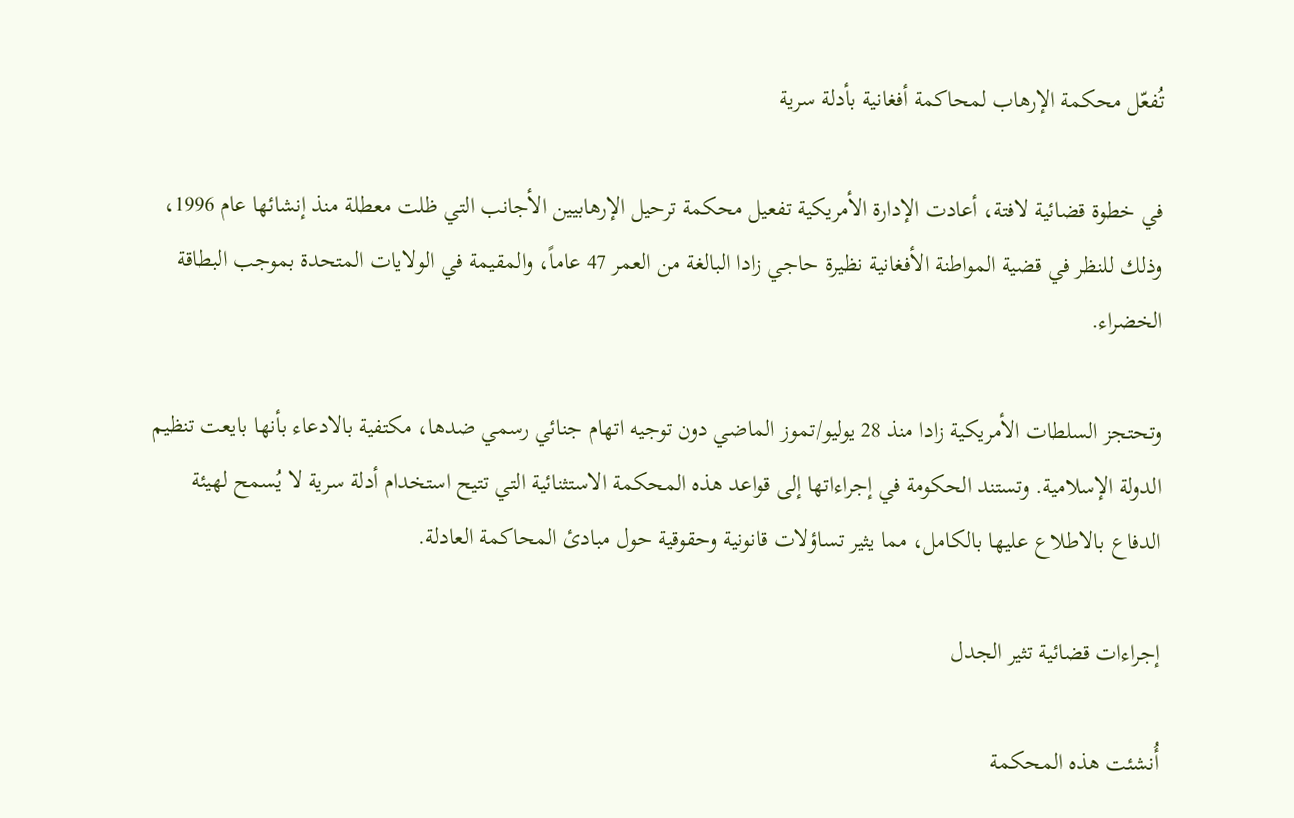تُفعّل محكمة الإرهاب لمحاكمة أفغانية بأدلة سرية

في خطوة قضائية لافتة، أعادت الإدارة الأمريكية تفعيل محكمة ترحيل الإرهابيين الأجانب التي ظلت معطلة منذ إنشائها عام 1996، وذلك للنظر في قضية المواطنة الأفغانية نظيرة حاجي زادا البالغة من العمر 47 عاماً، والمقيمة في الولايات المتحدة بموجب البطاقة الخضراء.

وتحتجز السلطات الأمريكية زادا منذ 28 يوليو/تموز الماضي دون توجيه اتهام جنائي رسمي ضدها، مكتفية بالادعاء بأنها بايعت تنظيم الدولة الإسلامية. وتستند الحكومة في إجراءاتها إلى قواعد هذه المحكمة الاستثنائية التي تتيح استخدام أدلة سرية لا يُسمح لهيئة الدفاع بالاطلاع عليها بالكامل، مما يثير تساؤلات قانونية وحقوقية حول مبادئ المحاكمة العادلة.

إجراءات قضائية تثير الجدل

أُنشئت هذه المحكمة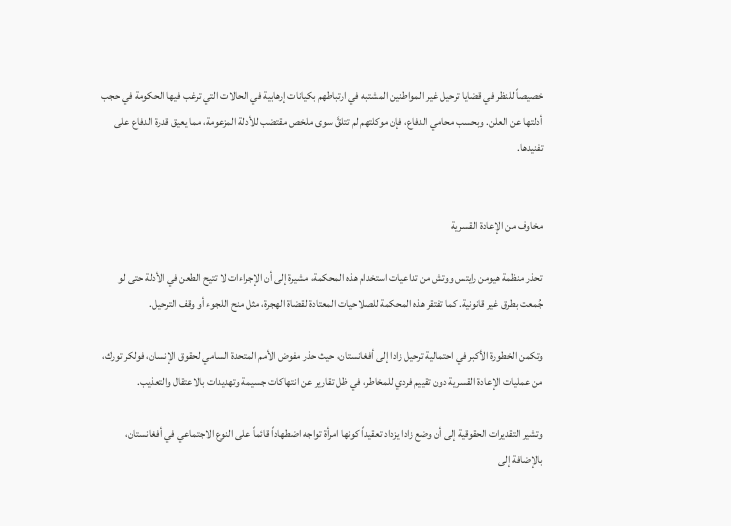خصيصاً للنظر في قضايا ترحيل غير المواطنين المشتبه في ارتباطهم بكيانات إرهابية في الحالات التي ترغب فيها الحكومة في حجب أدلتها عن العلن. وبحسب محامي الدفاع، فإن موكلتهم لم تتلقَّ سوى ملخص مقتضب للأدلة المزعومة، مما يعيق قدرة الدفاع على تفنيدها.


مخاوف من الإعادة القسرية

تحذر منظمة هيومن رايتس ووتش من تداعيات استخدام هذه المحكمة، مشيرة إلى أن الإجراءات لا تتيح الطعن في الأدلة حتى لو جُمعت بطرق غير قانونية. كما تفتقر هذه المحكمة للصلاحيات المعتادة لقضاة الهجرة، مثل منح اللجوء أو وقف الترحيل.

وتكمن الخطورة الأكبر في احتمالية ترحيل زادا إلى أفغانستان، حيث حذر مفوض الأمم المتحدة السامي لحقوق الإنسان، فولكر تورك، من عمليات الإعادة القسرية دون تقييم فردي للمخاطر، في ظل تقارير عن انتهاكات جسيمة وتهديدات بالاعتقال والتعذيب.

وتشير التقديرات الحقوقية إلى أن وضع زادا يزداد تعقيداً كونها امرأة تواجه اضطهاداً قائماً على النوع الاجتماعي في أفغانستان، بالإضافة إلى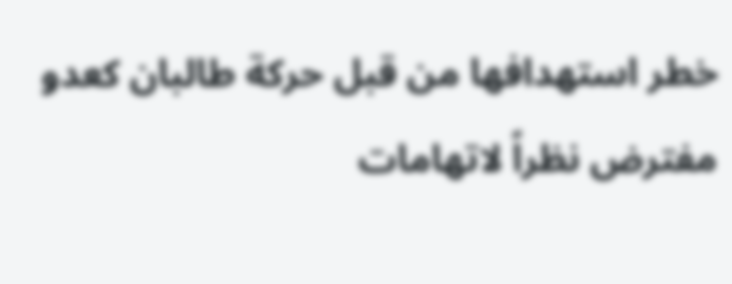خطر استهدافها من قبل حركة طالبان كعدو مفترض نظراً لاتهامات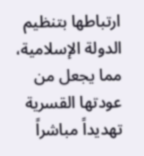ارتباطها بتنظيم الدولة الإسلامية، مما يجعل من عودتها القسرية تهديداً مباشراً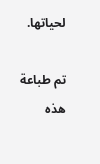لحياتها.

تم طباعة هذه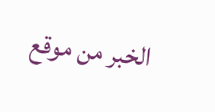الخبر من موقع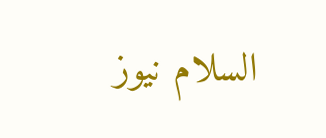السلام نيوز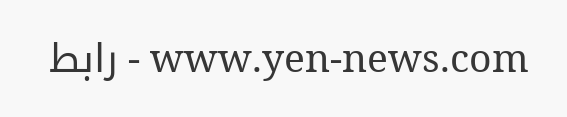www.yen-news.com - رابط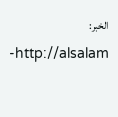الخبر: http://alsalam-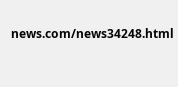news.com/news34248.html